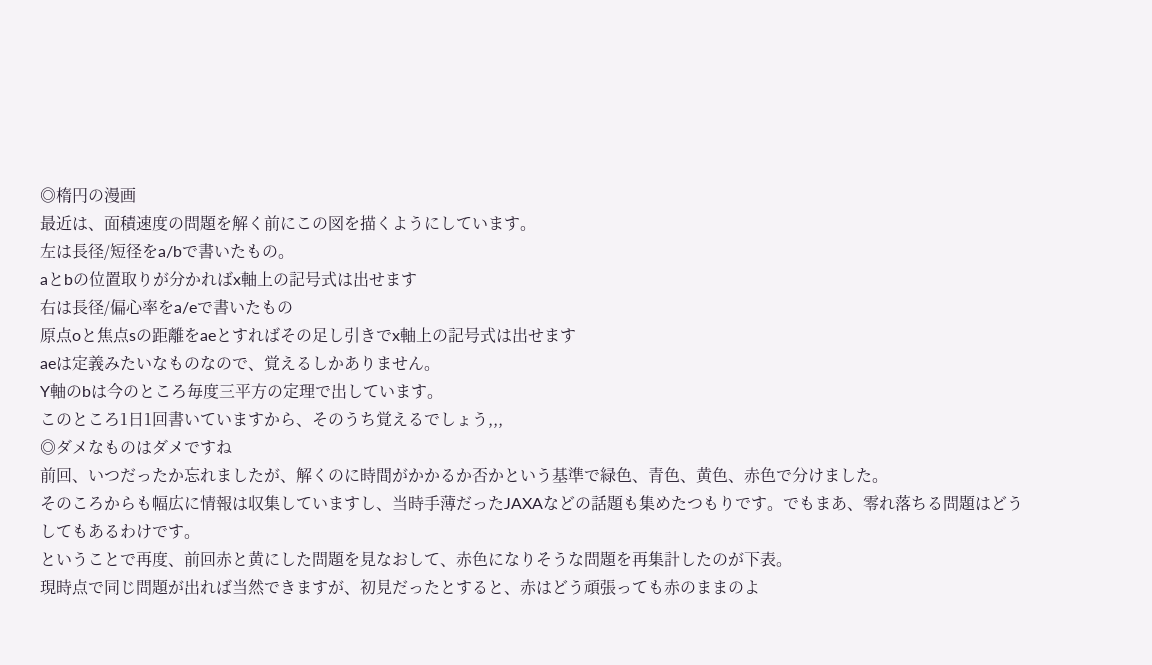◎楕円の漫画
最近は、面積速度の問題を解く前にこの図を描くようにしています。
左は長径/短径をa/bで書いたもの。
aとbの位置取りが分かればx軸上の記号式は出せます
右は長径/偏心率をa/eで書いたもの
原点oと焦点sの距離をaeとすればその足し引きでx軸上の記号式は出せます
aeは定義みたいなものなので、覚えるしかありません。
Y軸のbは今のところ毎度三平方の定理で出しています。
このところ1日1回書いていますから、そのうち覚えるでしょう,,,
◎ダメなものはダメですね
前回、いつだったか忘れましたが、解くのに時間がかかるか否かという基準で緑色、青色、黄色、赤色で分けました。
そのころからも幅広に情報は収集していますし、当時手薄だったJAXAなどの話題も集めたつもりです。でもまあ、零れ落ちる問題はどうしてもあるわけです。
ということで再度、前回赤と黄にした問題を見なおして、赤色になりそうな問題を再集計したのが下表。
現時点で同じ問題が出れば当然できますが、初見だったとすると、赤はどう頑張っても赤のままのよ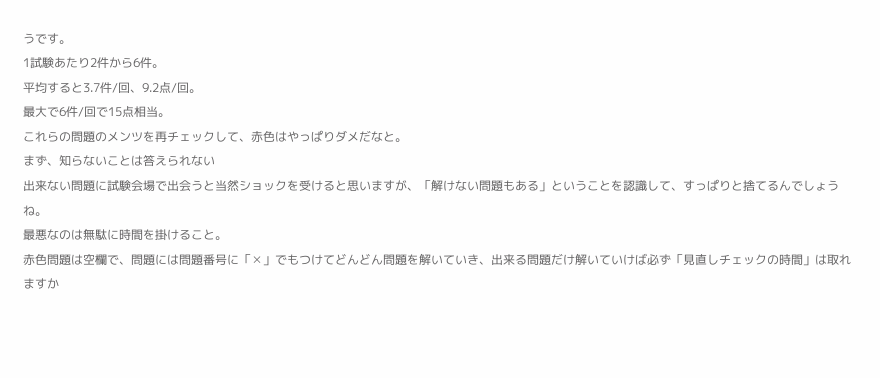うです。
1試験あたり2件から6件。
平均すると3.7件/回、9.2点/回。
最大で6件/回で15点相当。
これらの問題のメンツを再チェックして、赤色はやっぱりダメだなと。
まず、知らないことは答えられない
出来ない問題に試験会場で出会うと当然ショックを受けると思いますが、「解けない問題もある」ということを認識して、すっぱりと捨てるんでしょうね。
最悪なのは無駄に時間を掛けること。
赤色問題は空欄で、問題には問題番号に「✕」でもつけてどんどん問題を解いていき、出来る問題だけ解いていけば必ず「見直しチェックの時間」は取れますか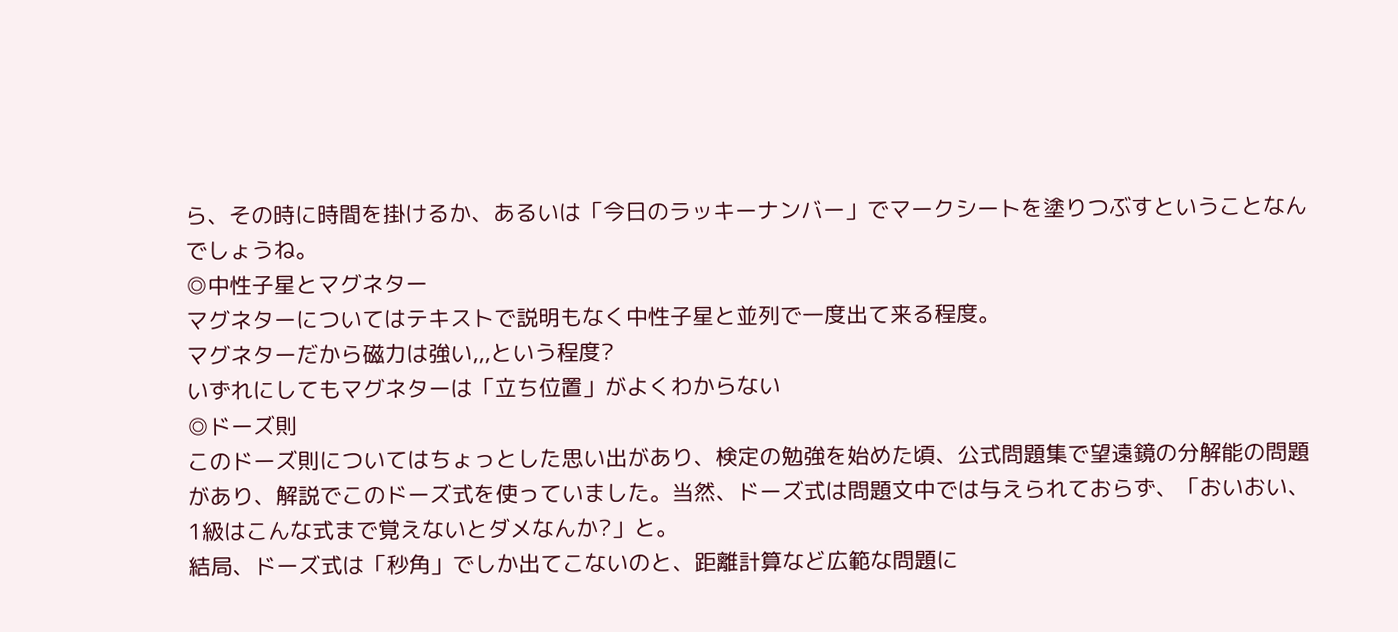ら、その時に時間を掛けるか、あるいは「今日のラッキーナンバー」でマークシートを塗りつぶすということなんでしょうね。
◎中性子星とマグネター
マグネターについてはテキストで説明もなく中性子星と並列で一度出て来る程度。
マグネターだから磁力は強い,,,という程度?
いずれにしてもマグネターは「立ち位置」がよくわからない
◎ドーズ則
このドーズ則についてはちょっとした思い出があり、検定の勉強を始めた頃、公式問題集で望遠鏡の分解能の問題があり、解説でこのドーズ式を使っていました。当然、ドーズ式は問題文中では与えられておらず、「おいおい、1級はこんな式まで覚えないとダメなんか?」と。
結局、ドーズ式は「秒角」でしか出てこないのと、距離計算など広範な問題に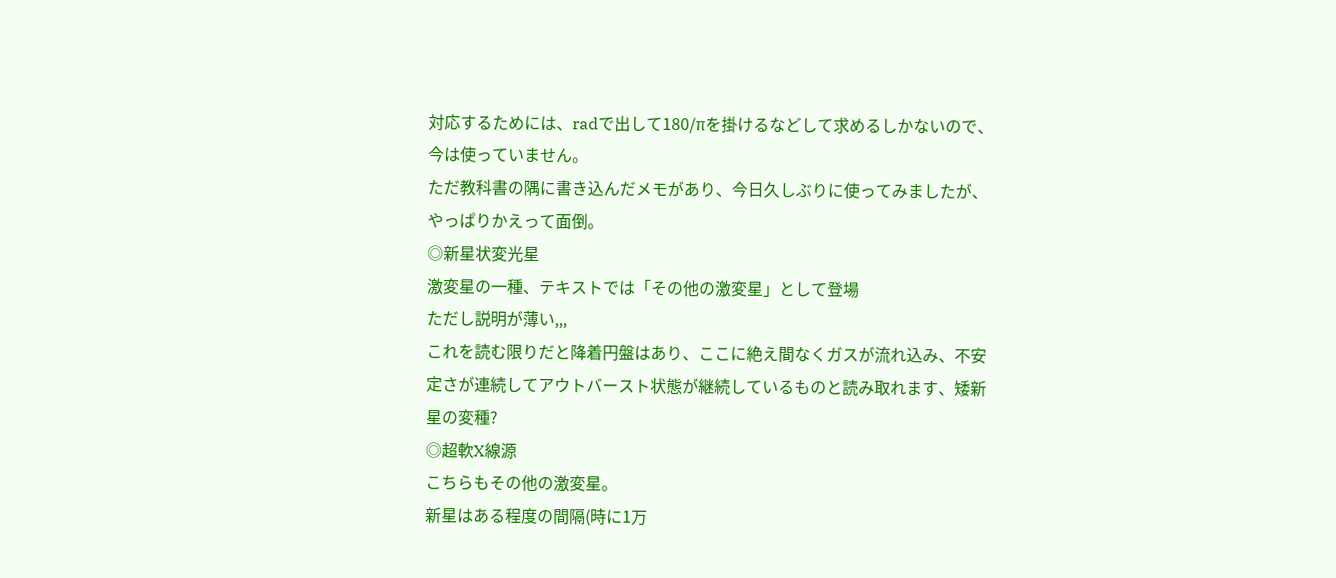対応するためには、radで出して180/πを掛けるなどして求めるしかないので、今は使っていません。
ただ教科書の隅に書き込んだメモがあり、今日久しぶりに使ってみましたが、やっぱりかえって面倒。
◎新星状変光星
激変星の一種、テキストでは「その他の激変星」として登場
ただし説明が薄い,,,
これを読む限りだと降着円盤はあり、ここに絶え間なくガスが流れ込み、不安定さが連続してアウトバースト状態が継続しているものと読み取れます、矮新星の変種?
◎超軟X線源
こちらもその他の激変星。
新星はある程度の間隔(時に1万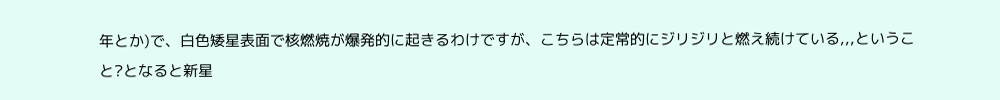年とか)で、白色矮星表面で核燃焼が爆発的に起きるわけですが、こちらは定常的にジリジリと燃え続けている,,,ということ?となると新星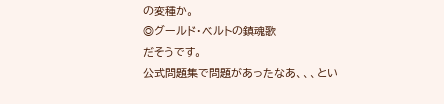の変種か。
◎グールド・ベルトの鎮魂歌
だそうです。
公式問題集で問題があったなあ、、、とい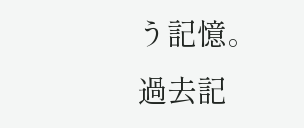う記憶。
過去記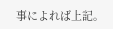事によれば上記。